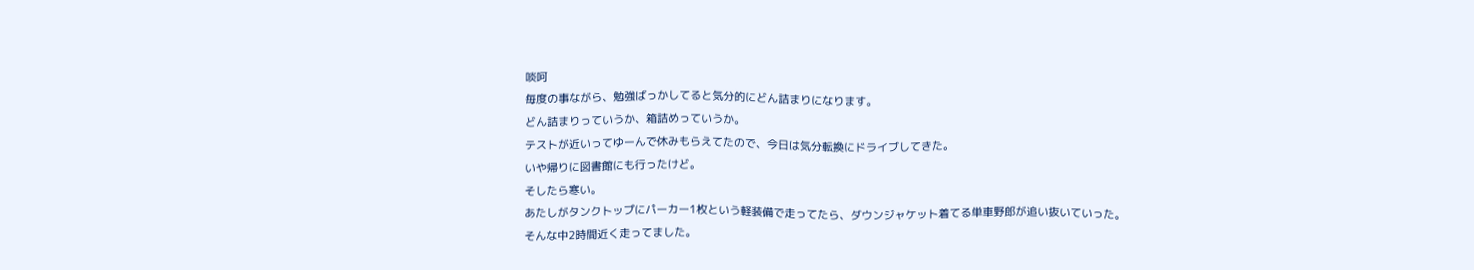啖呵
毎度の事ながら、勉強ばっかしてると気分的にどん詰まりになります。
どん詰まりっていうか、箱詰めっていうか。
テストが近いってゆーんで休みもらえてたので、今日は気分転換にドライブしてきた。
いや帰りに図書館にも行ったけど。
そしたら寒い。
あたしがタンクトップにパーカー1枚という軽装備で走ってたら、ダウンジャケット着てる単車野郎が追い抜いていった。
そんな中2時間近く走ってました。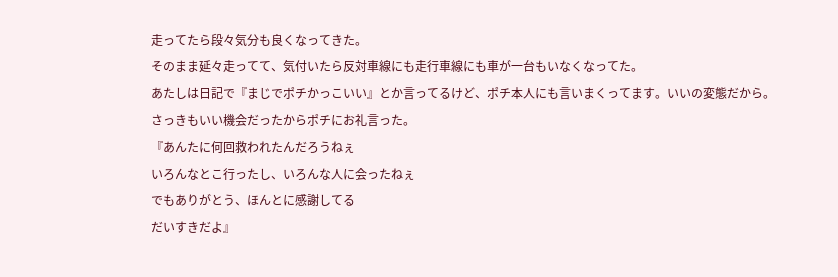走ってたら段々気分も良くなってきた。
そのまま延々走ってて、気付いたら反対車線にも走行車線にも車が一台もいなくなってた。
あたしは日記で『まじでポチかっこいい』とか言ってるけど、ポチ本人にも言いまくってます。いいの変態だから。
さっきもいい機会だったからポチにお礼言った。
『あんたに何回救われたんだろうねぇ
いろんなとこ行ったし、いろんな人に会ったねぇ
でもありがとう、ほんとに感謝してる
だいすきだよ』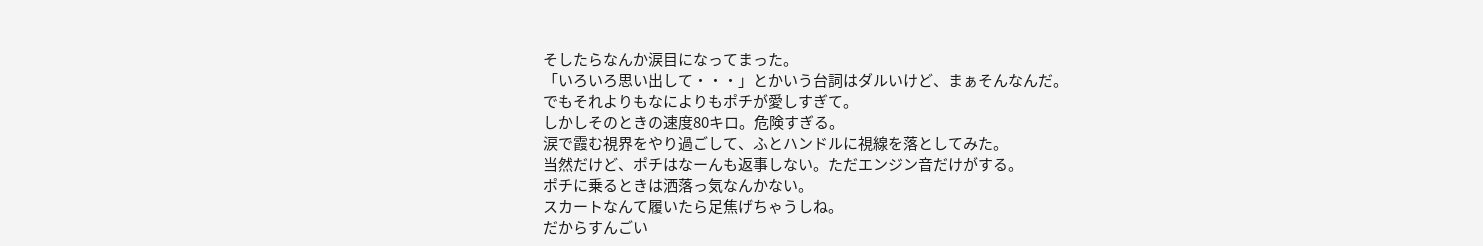そしたらなんか涙目になってまった。
「いろいろ思い出して・・・」とかいう台詞はダルいけど、まぁそんなんだ。
でもそれよりもなによりもポチが愛しすぎて。
しかしそのときの速度80キロ。危険すぎる。
涙で霞む視界をやり過ごして、ふとハンドルに視線を落としてみた。
当然だけど、ポチはなーんも返事しない。ただエンジン音だけがする。
ポチに乗るときは洒落っ気なんかない。
スカートなんて履いたら足焦げちゃうしね。
だからすんごい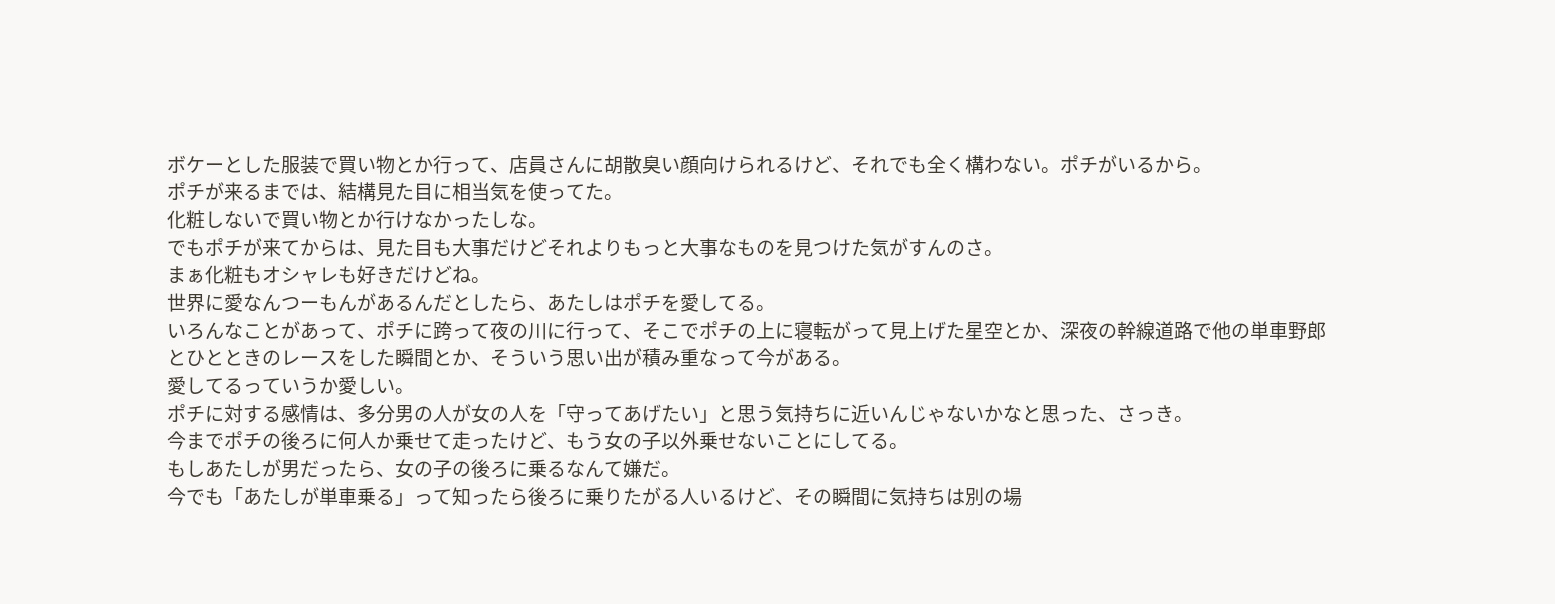ボケーとした服装で買い物とか行って、店員さんに胡散臭い顔向けられるけど、それでも全く構わない。ポチがいるから。
ポチが来るまでは、結構見た目に相当気を使ってた。
化粧しないで買い物とか行けなかったしな。
でもポチが来てからは、見た目も大事だけどそれよりもっと大事なものを見つけた気がすんのさ。
まぁ化粧もオシャレも好きだけどね。
世界に愛なんつーもんがあるんだとしたら、あたしはポチを愛してる。
いろんなことがあって、ポチに跨って夜の川に行って、そこでポチの上に寝転がって見上げた星空とか、深夜の幹線道路で他の単車野郎とひとときのレースをした瞬間とか、そういう思い出が積み重なって今がある。
愛してるっていうか愛しい。
ポチに対する感情は、多分男の人が女の人を「守ってあげたい」と思う気持ちに近いんじゃないかなと思った、さっき。
今までポチの後ろに何人か乗せて走ったけど、もう女の子以外乗せないことにしてる。
もしあたしが男だったら、女の子の後ろに乗るなんて嫌だ。
今でも「あたしが単車乗る」って知ったら後ろに乗りたがる人いるけど、その瞬間に気持ちは別の場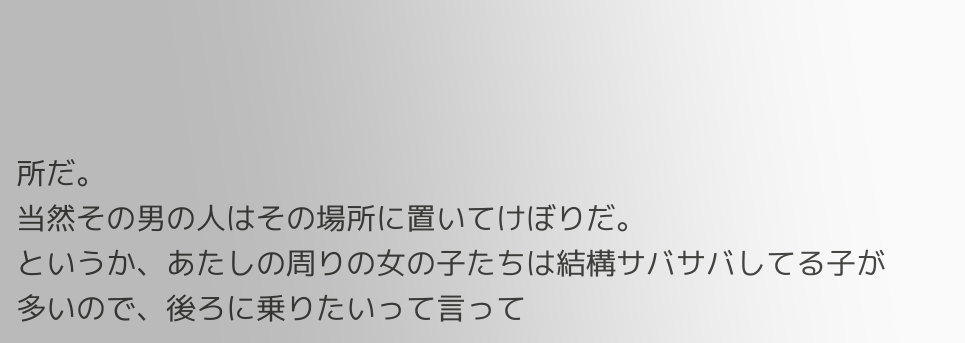所だ。
当然その男の人はその場所に置いてけぼりだ。
というか、あたしの周りの女の子たちは結構サバサバしてる子が多いので、後ろに乗りたいって言って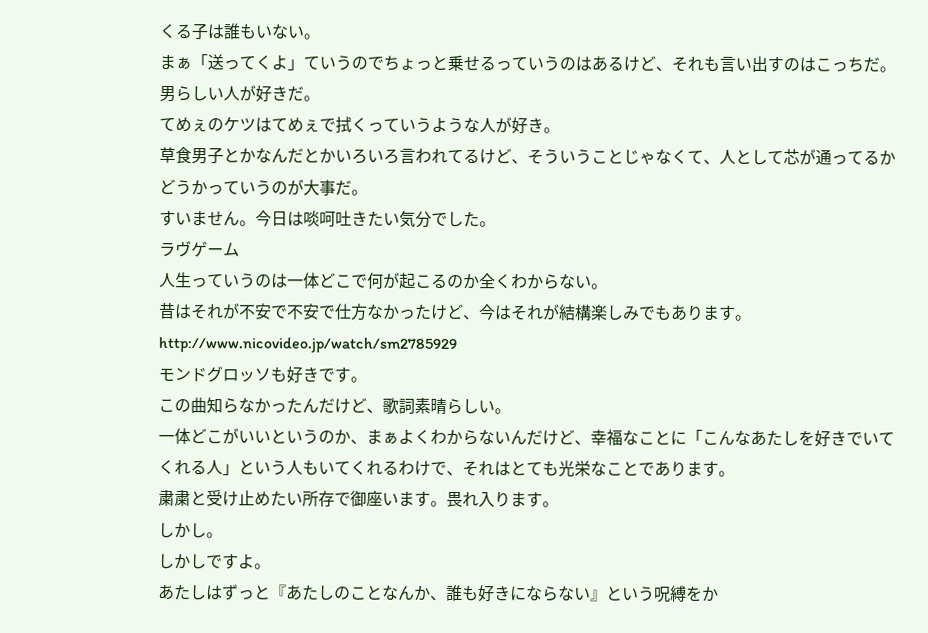くる子は誰もいない。
まぁ「送ってくよ」ていうのでちょっと乗せるっていうのはあるけど、それも言い出すのはこっちだ。
男らしい人が好きだ。
てめぇのケツはてめぇで拭くっていうような人が好き。
草食男子とかなんだとかいろいろ言われてるけど、そういうことじゃなくて、人として芯が通ってるかどうかっていうのが大事だ。
すいません。今日は啖呵吐きたい気分でした。
ラヴゲーム
人生っていうのは一体どこで何が起こるのか全くわからない。
昔はそれが不安で不安で仕方なかったけど、今はそれが結構楽しみでもあります。
http://www.nicovideo.jp/watch/sm2785929
モンドグロッソも好きです。
この曲知らなかったんだけど、歌詞素晴らしい。
一体どこがいいというのか、まぁよくわからないんだけど、幸福なことに「こんなあたしを好きでいてくれる人」という人もいてくれるわけで、それはとても光栄なことであります。
粛粛と受け止めたい所存で御座います。畏れ入ります。
しかし。
しかしですよ。
あたしはずっと『あたしのことなんか、誰も好きにならない』という呪縛をか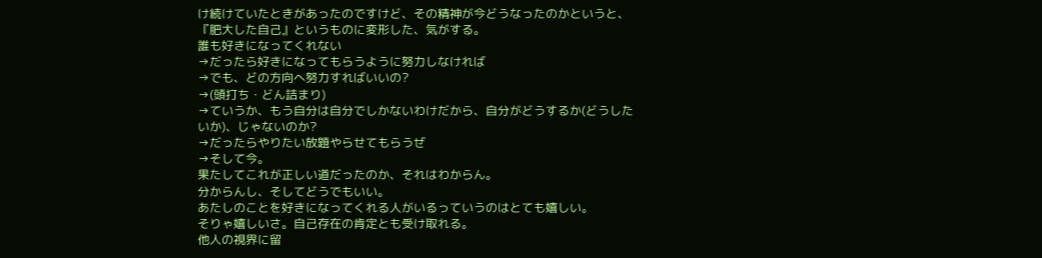け続けていたときがあったのですけど、その精神が今どうなったのかというと、『肥大した自己』というものに変形した、気がする。
誰も好きになってくれない
→だったら好きになってもらうように努力しなければ
→でも、どの方向へ努力すればいいの?
→(頭打ち・どん詰まり)
→ていうか、もう自分は自分でしかないわけだから、自分がどうするか(どうしたいか)、じゃないのか?
→だったらやりたい放題やらせてもらうぜ
→そして今。
果たしてこれが正しい道だったのか、それはわからん。
分からんし、そしてどうでもいい。
あたしのことを好きになってくれる人がいるっていうのはとても嬉しい。
そりゃ嬉しいさ。自己存在の肯定とも受け取れる。
他人の視界に留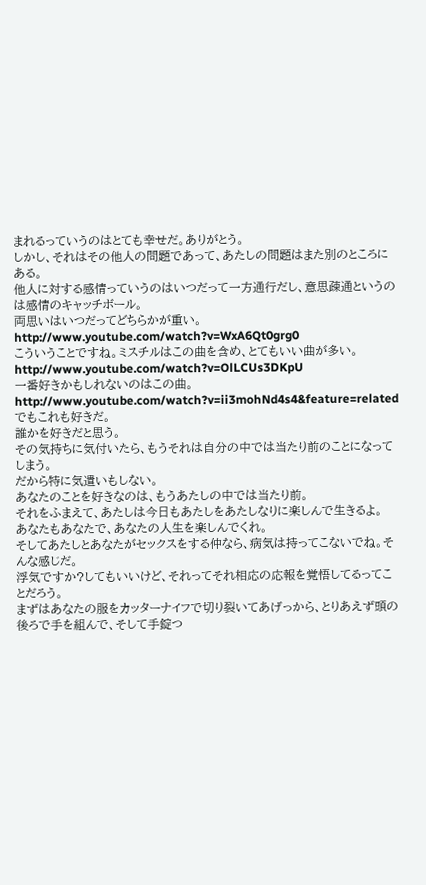まれるっていうのはとても幸せだ。ありがとう。
しかし、それはその他人の問題であって、あたしの問題はまた別のところにある。
他人に対する感情っていうのはいつだって一方通行だし、意思疎通というのは感情のキャッチボール。
両思いはいつだってどちらかが重い。
http://www.youtube.com/watch?v=WxA6Qt0grg0
こういうことですね。ミスチルはこの曲を含め、とてもいい曲が多い。
http://www.youtube.com/watch?v=OlLCUs3DKpU
一番好きかもしれないのはこの曲。
http://www.youtube.com/watch?v=ii3mohNd4s4&feature=related
でもこれも好きだ。
誰かを好きだと思う。
その気持ちに気付いたら、もうそれは自分の中では当たり前のことになってしまう。
だから特に気遣いもしない。
あなたのことを好きなのは、もうあたしの中では当たり前。
それをふまえて、あたしは今日もあたしをあたしなりに楽しんで生きるよ。
あなたもあなたで、あなたの人生を楽しんでくれ。
そしてあたしとあなたがセックスをする仲なら、病気は持ってこないでね。そんな感じだ。
浮気ですか?してもいいけど、それってそれ相応の応報を覚悟してるってことだろう。
まずはあなたの服をカッターナイフで切り裂いてあげっから、とりあえず頭の後ろで手を組んで、そして手錠つ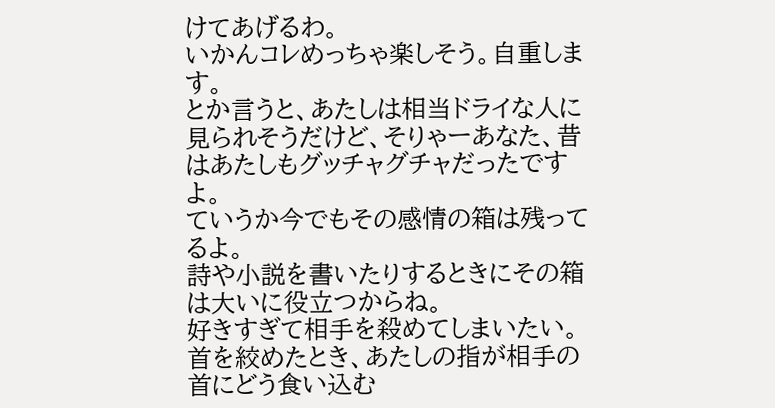けてあげるわ。
いかんコレめっちゃ楽しそう。自重します。
とか言うと、あたしは相当ドライな人に見られそうだけど、そりゃーあなた、昔はあたしもグッチャグチャだったですよ。
ていうか今でもその感情の箱は残ってるよ。
詩や小説を書いたりするときにその箱は大いに役立つからね。
好きすぎて相手を殺めてしまいたい。首を絞めたとき、あたしの指が相手の首にどう食い込む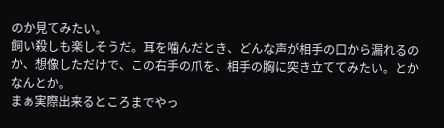のか見てみたい。
飼い殺しも楽しそうだ。耳を噛んだとき、どんな声が相手の口から漏れるのか、想像しただけで、この右手の爪を、相手の胸に突き立ててみたい。とかなんとか。
まぁ実際出来るところまでやっ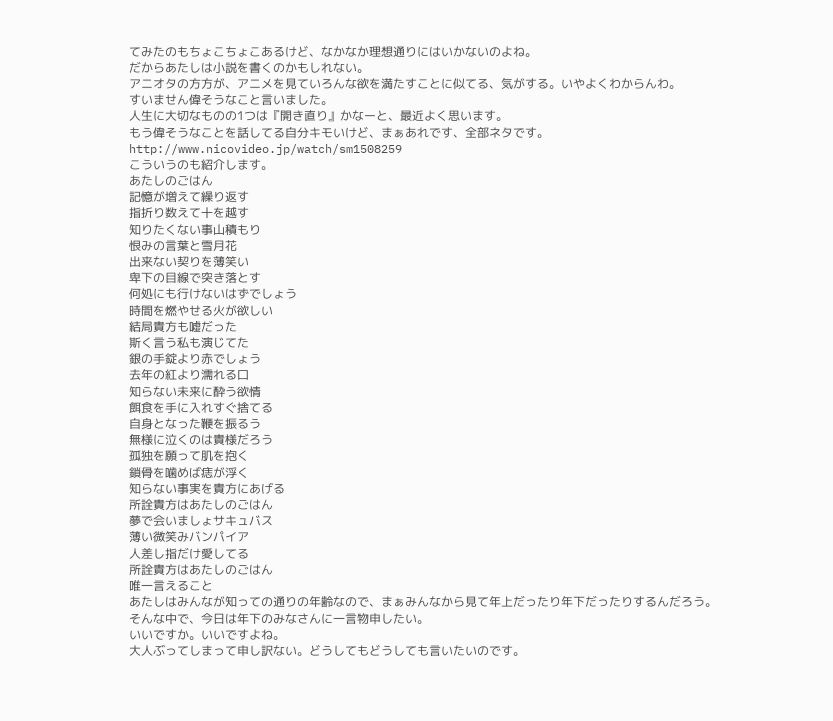てみたのもちょこちょこあるけど、なかなか理想通りにはいかないのよね。
だからあたしは小説を書くのかもしれない。
アニオタの方方が、アニメを見ていろんな欲を満たすことに似てる、気がする。いやよくわからんわ。
すいません偉そうなこと言いました。
人生に大切なものの1つは『開き直り』かなーと、最近よく思います。
もう偉そうなことを話してる自分キモいけど、まぁあれです、全部ネタです。
http://www.nicovideo.jp/watch/sm1508259
こういうのも紹介します。
あたしのごはん
記憶が増えて繰り返す
指折り数えて十を越す
知りたくない事山積もり
恨みの言葉と雪月花
出来ない契りを薄笑い
卑下の目線で突き落とす
何処にも行けないはずでしょう
時間を燃やせる火が欲しい
結局貴方も嘘だった
斯く言う私も演じてた
銀の手錠より赤でしょう
去年の紅より濡れる口
知らない未来に酔う欲情
餌食を手に入れすぐ捨てる
自身となった鞭を振るう
無様に泣くのは貴様だろう
孤独を願って肌を抱く
鎖骨を噛めば痣が浮く
知らない事実を貴方にあげる
所詮貴方はあたしのごはん
夢で会いましょサキュバス
薄い微笑みバンパイア
人差し指だけ愛してる
所詮貴方はあたしのごはん
唯一言えること
あたしはみんなが知っての通りの年齢なので、まぁみんなから見て年上だったり年下だったりするんだろう。
そんな中で、今日は年下のみなさんに一言物申したい。
いいですか。いいですよね。
大人ぶってしまって申し訳ない。どうしてもどうしても言いたいのです。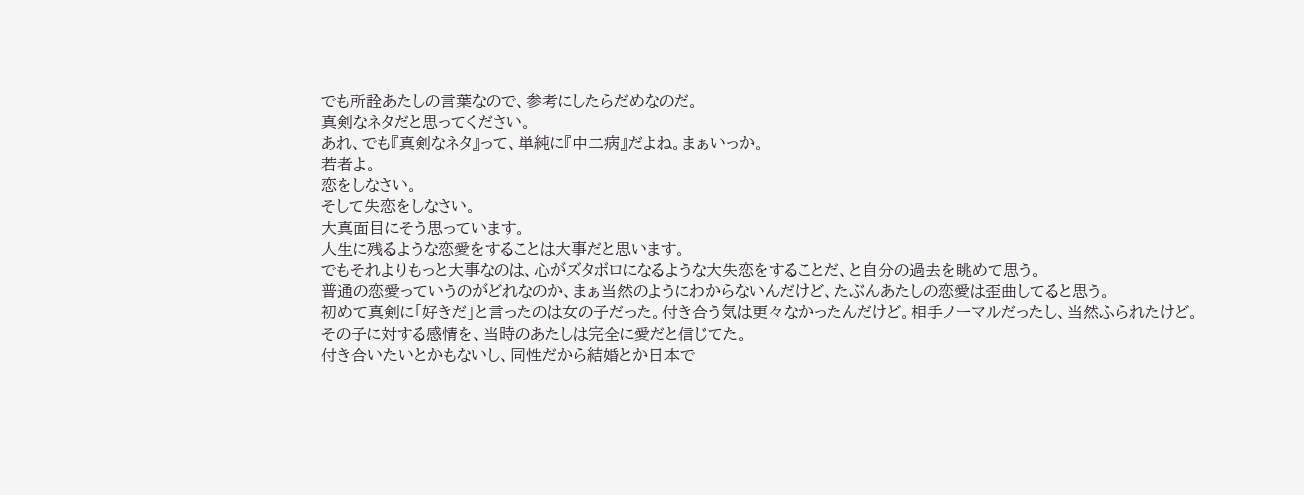でも所詮あたしの言葉なので、参考にしたらだめなのだ。
真剣なネタだと思ってください。
あれ、でも『真剣なネタ』って、単純に『中二病』だよね。まぁいっか。
若者よ。
恋をしなさい。
そして失恋をしなさい。
大真面目にそう思っています。
人生に残るような恋愛をすることは大事だと思います。
でもそれよりもっと大事なのは、心がズタボロになるような大失恋をすることだ、と自分の過去を眺めて思う。
普通の恋愛っていうのがどれなのか、まぁ当然のようにわからないんだけど、たぶんあたしの恋愛は歪曲してると思う。
初めて真剣に「好きだ」と言ったのは女の子だった。付き合う気は更々なかったんだけど。相手ノーマルだったし、当然ふられたけど。
その子に対する感情を、当時のあたしは完全に愛だと信じてた。
付き合いたいとかもないし、同性だから結婚とか日本で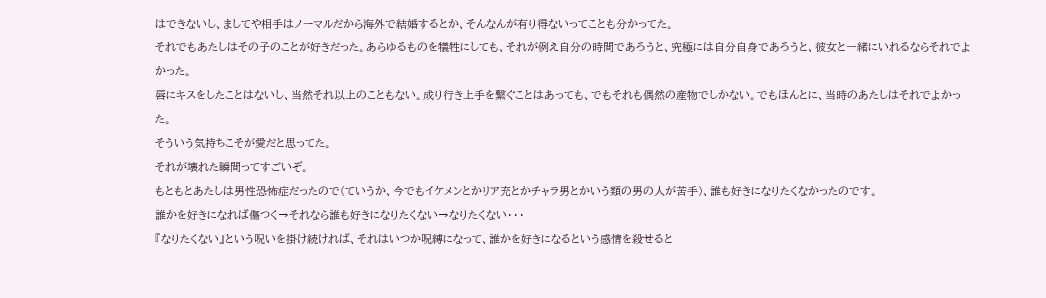はできないし、ましてや相手はノーマルだから海外で結婚するとか、そんなんが有り得ないってことも分かってた。
それでもあたしはその子のことが好きだった。あらゆるものを犠牲にしても、それが例え自分の時間であろうと、究極には自分自身であろうと、彼女と一緒にいれるならそれでよかった。
唇にキスをしたことはないし、当然それ以上のこともない。成り行き上手を繋ぐことはあっても、でもそれも偶然の産物でしかない。でもほんとに、当時のあたしはそれでよかった。
そういう気持ちこそが愛だと思ってた。
それが壊れた瞬間ってすごいぞ。
もともとあたしは男性恐怖症だったので(ていうか、今でもイケメンとかリア充とかチャラ男とかいう類の男の人が苦手)、誰も好きになりたくなかったのです。
誰かを好きになれば傷つく→それなら誰も好きになりたくない→なりたくない・・・
『なりたくない』という呪いを掛け続ければ、それはいつか呪縛になって、誰かを好きになるという感情を殺せると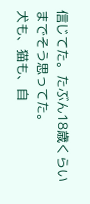信じてた。たぶん18歳くらいまでそう思ってた。
犬も、猫も、自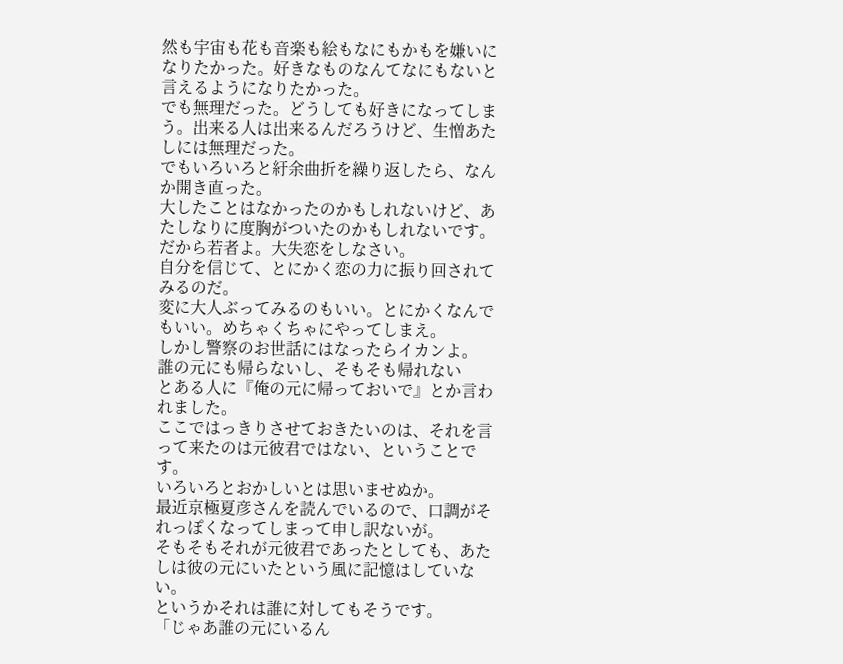然も宇宙も花も音楽も絵もなにもかもを嫌いになりたかった。好きなものなんてなにもないと言えるようになりたかった。
でも無理だった。どうしても好きになってしまう。出来る人は出来るんだろうけど、生憎あたしには無理だった。
でもいろいろと紆余曲折を繰り返したら、なんか開き直った。
大したことはなかったのかもしれないけど、あたしなりに度胸がついたのかもしれないです。
だから若者よ。大失恋をしなさい。
自分を信じて、とにかく恋の力に振り回されてみるのだ。
変に大人ぶってみるのもいい。とにかくなんでもいい。めちゃくちゃにやってしまえ。
しかし警察のお世話にはなったらイカンよ。
誰の元にも帰らないし、そもそも帰れない
とある人に『俺の元に帰っておいで』とか言われました。
ここではっきりさせておきたいのは、それを言って来たのは元彼君ではない、ということです。
いろいろとおかしいとは思いませぬか。
最近京極夏彦さんを読んでいるので、口調がそれっぽくなってしまって申し訳ないが。
そもそもそれが元彼君であったとしても、あたしは彼の元にいたという風に記憶はしていない。
というかそれは誰に対してもそうです。
「じゃあ誰の元にいるん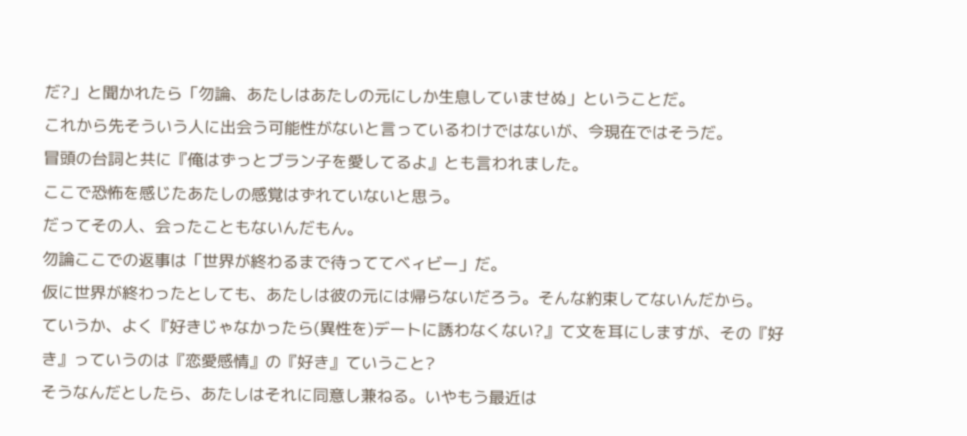だ?」と聞かれたら「勿論、あたしはあたしの元にしか生息していませぬ」ということだ。
これから先そういう人に出会う可能性がないと言っているわけではないが、今現在ではそうだ。
冒頭の台詞と共に『俺はずっとブラン子を愛してるよ』とも言われました。
ここで恐怖を感じたあたしの感覚はずれていないと思う。
だってその人、会ったこともないんだもん。
勿論ここでの返事は「世界が終わるまで待っててベィビー」だ。
仮に世界が終わったとしても、あたしは彼の元には帰らないだろう。そんな約束してないんだから。
ていうか、よく『好きじゃなかったら(異性を)デートに誘わなくない?』て文を耳にしますが、その『好き』っていうのは『恋愛感情』の『好き』ていうこと?
そうなんだとしたら、あたしはそれに同意し兼ねる。いやもう最近は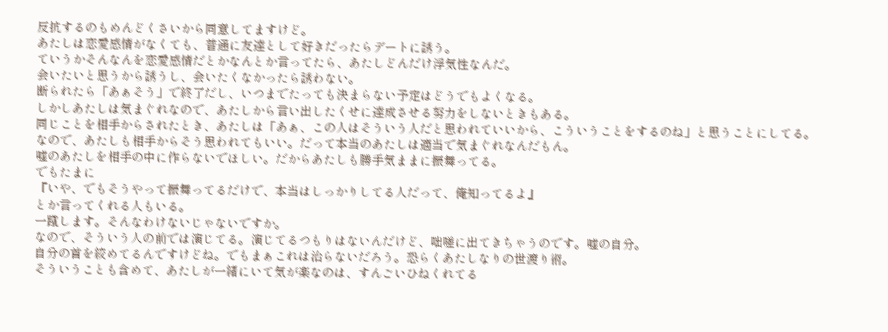反抗するのもめんどくさいから同意してますけど。
あたしは恋愛感情がなくても、普通に友達として好きだったらデートに誘う。
ていうかそんなんを恋愛感情だとかなんとか言ってたら、あたしどんだけ浮気性なんだ。
会いたいと思うから誘うし、会いたくなかったら誘わない。
断られたら「あぁそう」で終了だし、いつまでたっても決まらない予定はどうでもよくなる。
しかしあたしは気まぐれなので、あたしから言い出したくせに達成させる努力をしないときもある。
同じことを相手からされたとき、あたしは「あぁ、この人はそういう人だと思われていいから、こういうことをするのね」と思うことにしてる。
なので、あたしも相手からそう思われてもいい。だって本当のあたしは適当で気まぐれなんだもん。
嘘のあたしを相手の中に作らないでほしい。だからあたしも勝手気ままに振舞ってる。
でもたまに
『いや、でもそうやって振舞ってるだけで、本当はしっかりしてる人だって、俺知ってるよ』
とか言ってくれる人もいる。
一蹴します。そんなわけないじゃないですか。
なので、そういう人の前では演じてる。演じてるつもりはないんだけど、咄嗟に出てきちゃうのです。嘘の自分。
自分の首を絞めてるんですけどね。でもまぁこれは治らないだろう。恐らくあたしなりの世渡り術。
そういうことも含めて、あたしが一緒にいて気が楽なのは、すんごいひねくれてる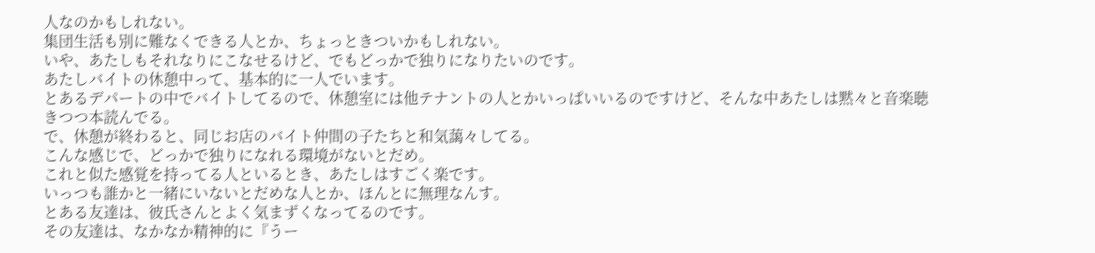人なのかもしれない。
集団生活も別に難なくできる人とか、ちょっときついかもしれない。
いや、あたしもそれなりにこなせるけど、でもどっかで独りになりたいのです。
あたしバイトの休憩中って、基本的に一人でいます。
とあるデパートの中でバイトしてるので、休憩室には他テナントの人とかいっぱいいるのですけど、そんな中あたしは黙々と音楽聴きつつ本読んでる。
で、休憩が終わると、同じお店のバイト仲間の子たちと和気藹々してる。
こんな感じで、どっかで独りになれる環境がないとだめ。
これと似た感覚を持ってる人といるとき、あたしはすごく楽です。
いっつも誰かと一緒にいないとだめな人とか、ほんとに無理なんす。
とある友達は、彼氏さんとよく気まずくなってるのです。
その友達は、なかなか精神的に『うー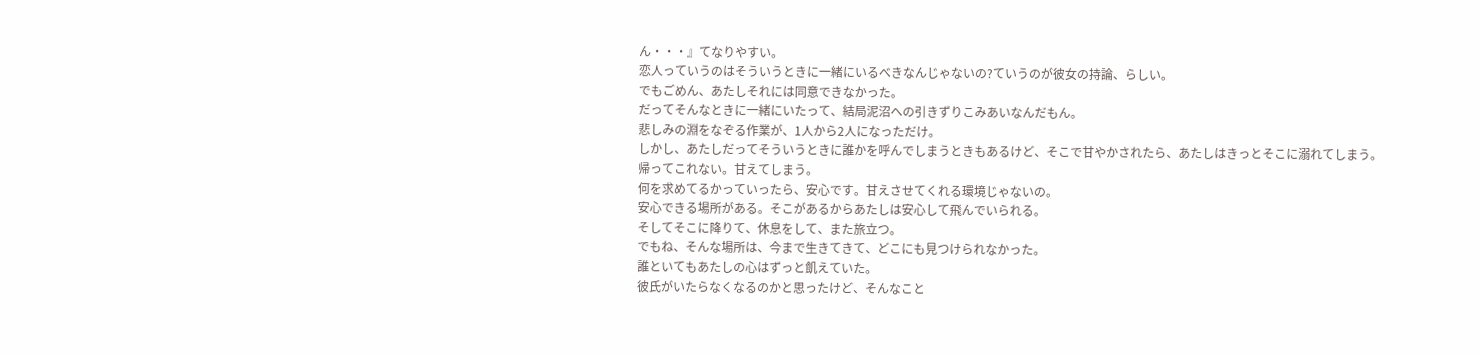ん・・・』てなりやすい。
恋人っていうのはそういうときに一緒にいるべきなんじゃないの?ていうのが彼女の持論、らしい。
でもごめん、あたしそれには同意できなかった。
だってそんなときに一緒にいたって、結局泥沼への引きずりこみあいなんだもん。
悲しみの淵をなぞる作業が、1人から2人になっただけ。
しかし、あたしだってそういうときに誰かを呼んでしまうときもあるけど、そこで甘やかされたら、あたしはきっとそこに溺れてしまう。
帰ってこれない。甘えてしまう。
何を求めてるかっていったら、安心です。甘えさせてくれる環境じゃないの。
安心できる場所がある。そこがあるからあたしは安心して飛んでいられる。
そしてそこに降りて、休息をして、また旅立つ。
でもね、そんな場所は、今まで生きてきて、どこにも見つけられなかった。
誰といてもあたしの心はずっと飢えていた。
彼氏がいたらなくなるのかと思ったけど、そんなこと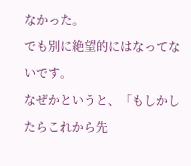なかった。
でも別に絶望的にはなってないです。
なぜかというと、「もしかしたらこれから先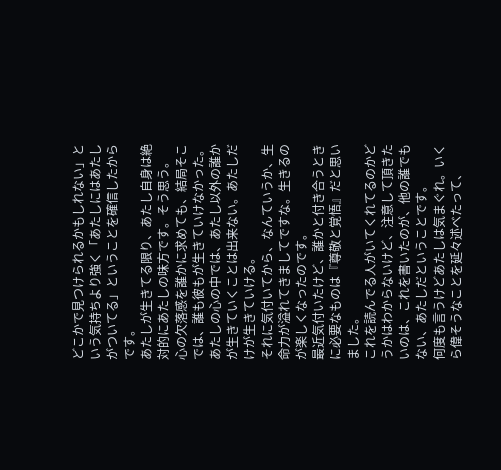どこかで見つけられるかもしれない」という気持ちより強く「あたしにはあたしがついてる」ということを確信したからです。
あたしが生きてる限り、あたし自身は絶対的にあたしの味方です。そう思う。
心の欠落感を誰かに求めても、結局そこでは、誰も彼もが生きていけなかった。
あたしの心の中では、あたし以外の誰かが生きていくことは出来ない。あたしだけが生きていける。
それに気付いてから、なんていうか、生命力が溢れてきましてですな。生きるのが楽しくなったのです。
最近気付いたけど、誰かと付き合うときに必要なものは『尊敬と覚悟』だと思いました。
これを読んでる人がいてくれてるのかどうかはわからないけど、注意して頂きたいのは、これを書いたのが、他の誰でもない、あたしだということです。
何度も言うけどあたしは気まぐれ。いくら偉そうなことを延々述べたって、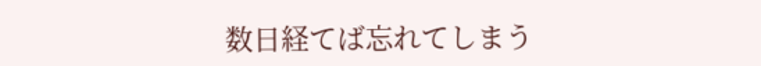数日経てば忘れてしまう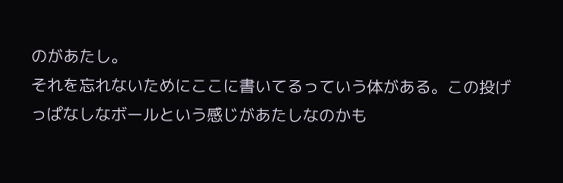のがあたし。
それを忘れないためにここに書いてるっていう体がある。この投げっぱなしなボールという感じがあたしなのかも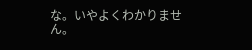な。いやよくわかりません。